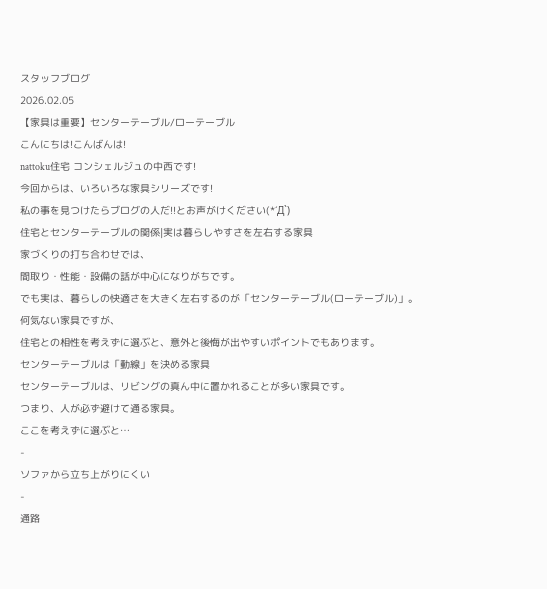スタッフブログ
2026.02.05
【家具は重要】センターテーブル/ローテーブル
こんにちは!こんばんは!
nattoku住宅 コンシェルジュの中西です!
今回からは、いろいろな家具シリーズです!
私の事を見つけたらブログの人だ!!とお声がけください(*´Д`)
住宅とセンターテーブルの関係|実は暮らしやすさを左右する家具
家づくりの打ち合わせでは、
間取り・性能・設備の話が中心になりがちです。
でも実は、暮らしの快適さを大きく左右するのが「センターテーブル(ローテーブル)」。
何気ない家具ですが、
住宅との相性を考えずに選ぶと、意外と後悔が出やすいポイントでもあります。
センターテーブルは「動線」を決める家具
センターテーブルは、リビングの真ん中に置かれることが多い家具です。
つまり、人が必ず避けて通る家具。
ここを考えずに選ぶと…
-
ソファから立ち上がりにくい
-
通路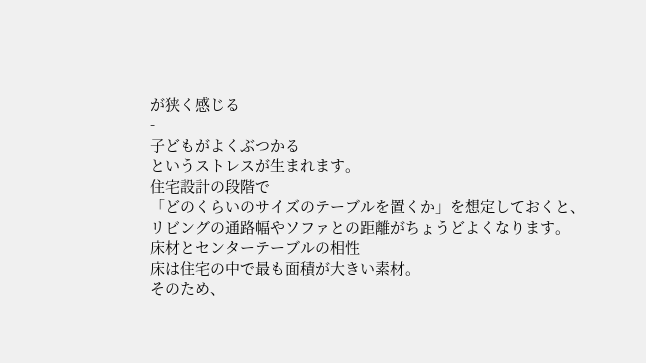が狭く感じる
-
子どもがよくぶつかる
というストレスが生まれます。
住宅設計の段階で
「どのくらいのサイズのテーブルを置くか」を想定しておくと、
リビングの通路幅やソファとの距離がちょうどよくなります。
床材とセンターテーブルの相性
床は住宅の中で最も面積が大きい素材。
そのため、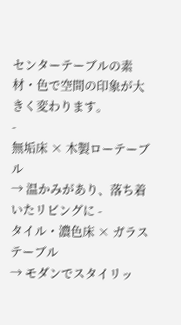センターテーブルの素材・色で空間の印象が大きく変わります。
-
無垢床 × 木製ローテーブル
→ 温かみがあり、落ち着いたリビングに -
タイル・濃色床 × ガラステーブル
→ モダンでスタイリッ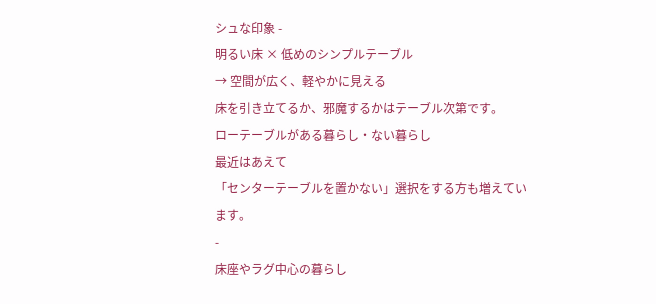シュな印象 -
明るい床 × 低めのシンプルテーブル
→ 空間が広く、軽やかに見える
床を引き立てるか、邪魔するかはテーブル次第です。
ローテーブルがある暮らし・ない暮らし
最近はあえて
「センターテーブルを置かない」選択をする方も増えています。
-
床座やラグ中心の暮らし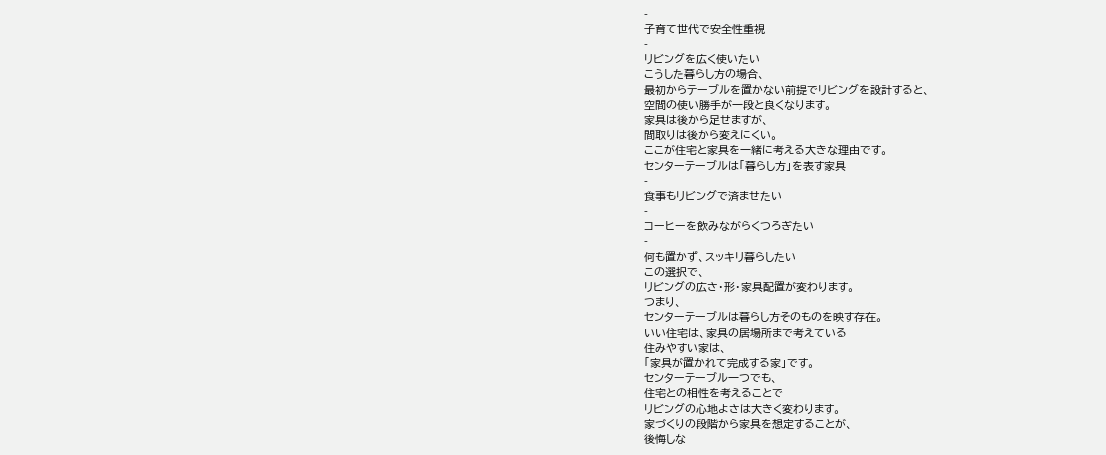-
子育て世代で安全性重視
-
リビングを広く使いたい
こうした暮らし方の場合、
最初からテーブルを置かない前提でリビングを設計すると、
空間の使い勝手が一段と良くなります。
家具は後から足せますが、
間取りは後から変えにくい。
ここが住宅と家具を一緒に考える大きな理由です。
センターテーブルは「暮らし方」を表す家具
-
食事もリビングで済ませたい
-
コーヒーを飲みながらくつろぎたい
-
何も置かず、スッキリ暮らしたい
この選択で、
リビングの広さ・形・家具配置が変わります。
つまり、
センターテーブルは暮らし方そのものを映す存在。
いい住宅は、家具の居場所まで考えている
住みやすい家は、
「家具が置かれて完成する家」です。
センターテーブル一つでも、
住宅との相性を考えることで
リビングの心地よさは大きく変わります。
家づくりの段階から家具を想定することが、
後悔しな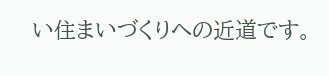い住まいづくりへの近道です。